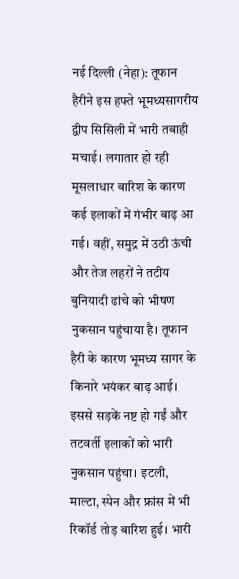नई दिल्ली (नेहा): तूफान हैरीने इस हफ्ते भूमध्यसागरीय द्वीप सिसिली में भारी तबाही मचाई। लगातार हो रही मूसलाधार बारिश के कारण कई इलाकों में गंभीर बाढ़ आ गई। वहीं, समुद्र में उठी ऊंची और तेज लहरों ने तटीय बुनियादी ढांचे को भीषण नुकसान पहुंचाया है। तूफान हैरी के कारण भूमध्य सागर के किनारे भयंकर बाढ़ आई। इससे सड़कें नष्ट हो गईं और तटवर्ती इलाकों को भारी नुकसान पहुंचा। इटली, माल्टा, स्पेन और फ्रांस में भी रिकॉर्ड तोड़ बारिश हुई। भारी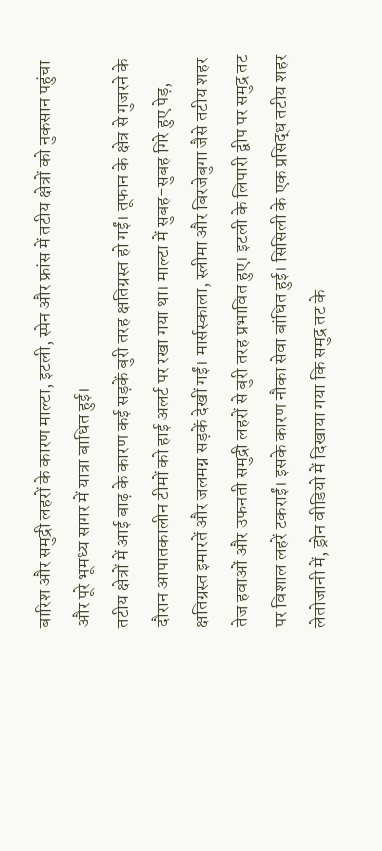बारिश और समुद्री लहरों के कारण माल्टा, इटली, स्पेन और फ्रांस में तटीय क्षेत्रों को नुकसान पहुंचा और पूरे भूमध्य सागर में यात्रा बाधित हुई।
तटीय क्षेत्रों में आई बाढ़ के कारण कई सड़कें बुरी तरह क्षतिग्रस्त हो गईं। तूफान के क्षेत्र से गुजरने के दौरान आपातकालीन टीमों को हाई अलर्ट पर रखा गया था। माल्टा में सुबह-सुबह गिरे हुए पेड़, क्षतिग्रस्त इमारतें और जलमग्न सड़कें देखीं गईं। मार्सस्काला, स्लीमा और बिरजेबुगा जैसे तटीय शहर तेज हवाओं और उफनती समुद्री लहरों से बुरी तरह प्रभावित हुए। इटली के लिपारी द्वीप पर समुद्र तट पर विशाल लहरें टकराईं। इसके कारण नौका सेवा बांधित हुई। सिसिली के एक प्रसिद्ध तटीय शहर लेतोजानी में, ड्रोन वीडियो में दिखाया गया कि समुद्र तट के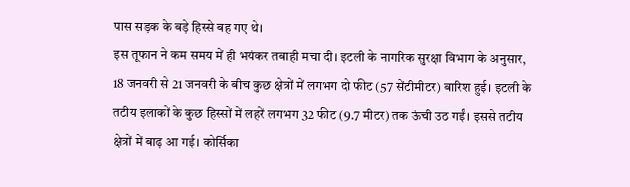पास सड़क के बड़े हिस्से बह गए थे।
इस तूफान ने कम समय में ही भयंकर तबाही मचा दी। इटली के नागरिक सुरक्षा विभाग के अनुसार, 18 जनवरी से 21 जनवरी के बीच कुछ क्षेत्रों में लगभग दो फीट (57 सेंटीमीटर) बारिश हुई। इटली के तटीय इलाकों के कुछ हिस्सों में लहरें लगभग 32 फीट (9.7 मीटर) तक ऊंची उठ गईं। इससे तटीय क्षेत्रों में बाढ़ आ गई। कोर्सिका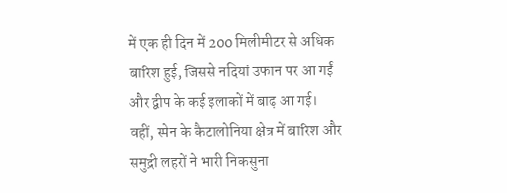में एक ही दिन में 200 मिलीमीटर से अधिक बारिश हुई, जिससे नदियां उफान पर आ गईं और द्वीप के कई इलाकों में बाढ़ आ गई। वहीं, स्पेन के कैटालोनिया क्षेत्र में बारिश और समुद्री लहरों ने भारी निकसुना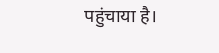पहुंचाया है।